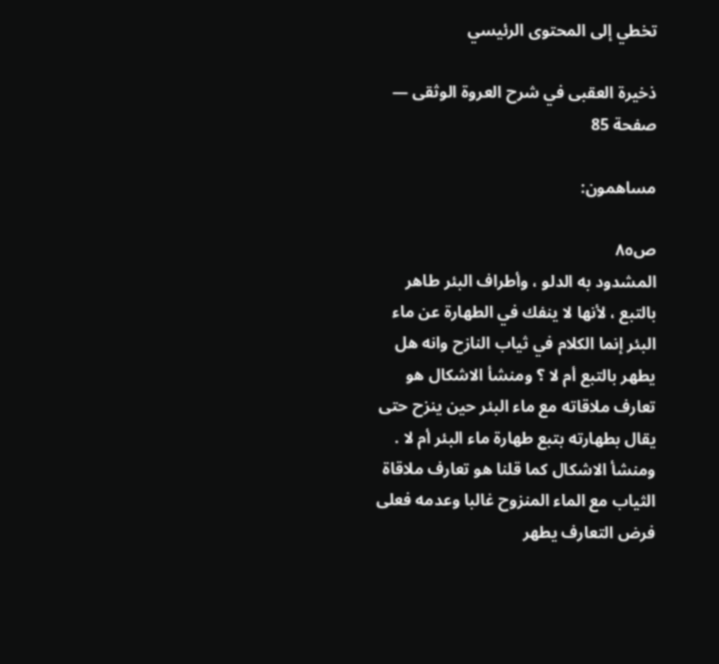تخطي إلى المحتوى الرئيسي

ذخيرة العقبى في شرح العروة الوثقى — صفحة 85

مساهمون:

ص٨٥
المشدود به الدلو ، وأطراف البئر طاهر بالتبع ، لأنها لا ينفك في الطهارة عن ماء البئر إنما الكلام في ثياب النازح وانه هل يطهر بالتبع أم لا ؟ ومنشأ الاشكال هو تعارف ملاقاته مع ماء البئر حين ينزح حتى يقال بطهارته بتبع طهارة ماء البئر أم لا . ومنشأ الاشكال كما قلنا هو تعارف ملاقاة الثياب مع الماء المنزوح غالبا وعدمه فعلى فرض التعارف يطهر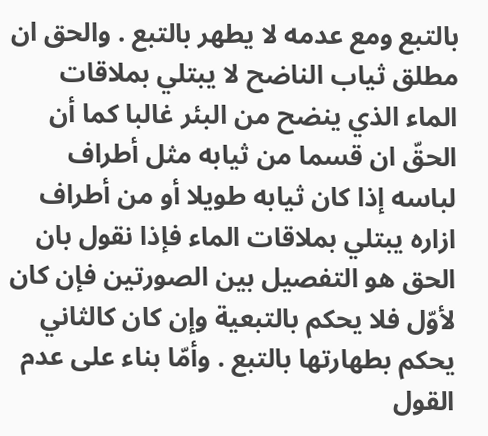بالتبع ومع عدمه لا يطهر بالتبع . والحق ان مطلق ثياب الناضح لا يبتلي بملاقات الماء الذي ينضح من البئر غالبا كما أن الحقّ ان قسما من ثيابه مثل أطراف لباسه إذا كان ثيابه طويلا أو من أطراف ازاره يبتلي بملاقات الماء فإذا نقول بان الحق هو التفصيل بين الصورتين فإن كان لأوّل فلا يحكم بالتبعية وإن كان كالثاني يحكم بطهارتها بالتبع . وأمّا بناء على عدم القول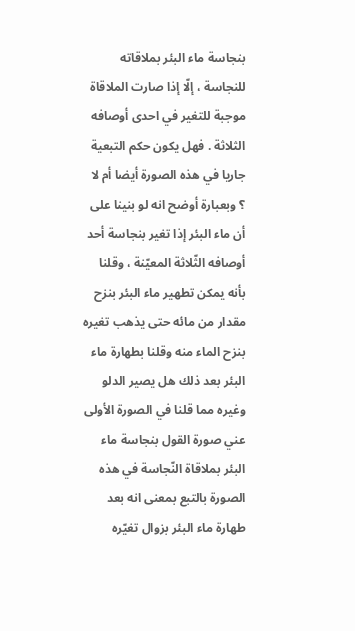بنجاسة ماء البئر بملاقاته للنجاسة ، إلّا إذا صارت الملاقاة موجبة للتغير في احدى أوصافه الثلاثة . فهل يكون حكم التبعية جاريا في هذه الصورة أيضا أم لا ؟ وبعبارة أوضح انه لو بنينا على أن ماء البئر إذا تغير بنجاسة أحد أوصافه الثّلاثة المعيّنة ، وقلنا بأنه يمكن تطهير ماء البئر بنزح مقدار من مائه حتى يذهب تغيره بنزح الماء منه وقلنا بطهارة ماء البئر بعد ذلك هل يصير الدلو وغيره مما قلنا في الصورة الأولى عني صورة القول بنجاسة ماء البئر بملاقاة النّجاسة في هذه الصورة بالتبع بمعنى انه بعد طهارة ماء البئر بزوال تغيّره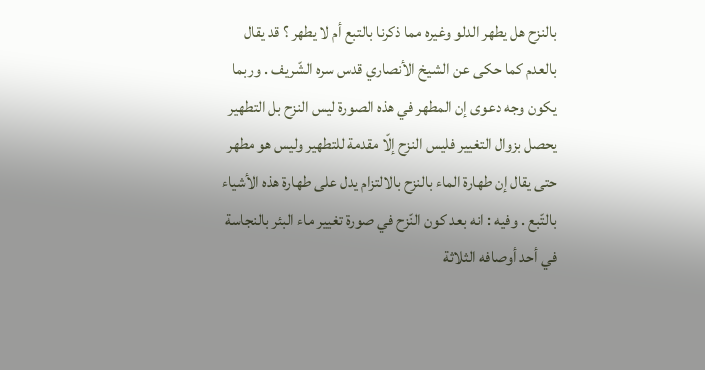بالنزح هل يطهر الدلو وغيره مما ذكرنا بالتبع أم لا يطهر ؟ قد يقال بالعدم كما حكى عن الشيخ الأنصاري قدس سره الشّريف . وربما يكون وجه دعوى إن المطهر في هذه الصورة ليس النزح بل التطهير يحصل بزوال التغيير فليس النزح إلّا مقدمة للتطهير وليس هو مطهر حتى يقال إن طهارة الماء بالنزح بالالتزام يدل على طهارة هذه الأشياء بالتّبع . وفيه : انه بعد كون النّزح في صورة تغيير ماء البئر بالنجاسة في أحد أوصافه الثلاثة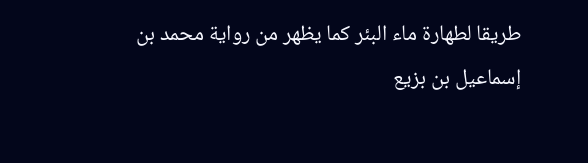طريقا لطهارة ماء البئر كما يظهر من رواية محمد بن إسماعيل بن بزيع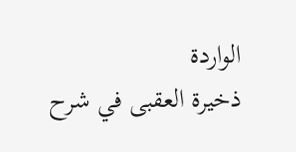الواردة
ذخيرة العقبى في شرح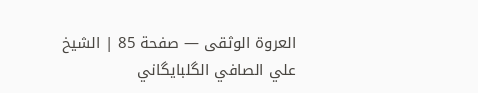العروة الوثقى — صفحة 85 | الشيخ علي الصافي الگلبايگاني